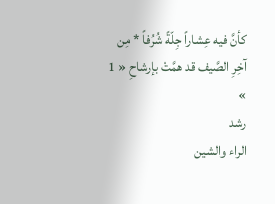كأنَّ فيه عِشاراً جِلّةً شُرُفاً * مِن آخِرِ الصَّيف قد همَّتْ بإرشاحِ « 1 »
رشد
الراء والشين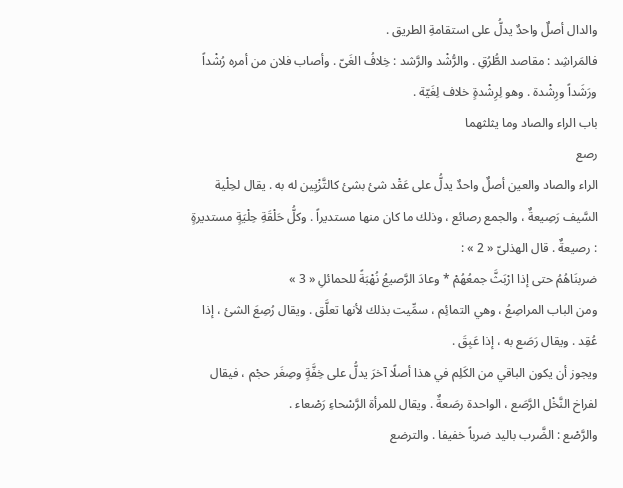والدال أصلٌ واحدٌ يدلُّ على استقامةِ الطريق .
فالمَراشِد : مقاصد الطُّرُقِ . والرُّشْد والرَّشد : خِلافُ الغَىّ . وأصاب فلان من أمره رُشْداً ورَشَداً ورِشْدة . وهو لِرِشْدةٍ خلاف لِغَيّة .
باب الراء والصاد وما يثلثهما
رصع
الراء والصاد والعين أصلٌ واحدٌ يدلُّ على عَقْد شئ بشئ كالتَّزْيِين له به . يقال لحِلْية السَّيف رَصِيعةٌ ، والجمع رصائع ، وذلك ما كان منها مستديراً . وكلُّ حَلْقَةِ حِلْيَةٍ مستديرةٍ : رصيعةٌ . قال الهذلىّ « 2 » :
ضربنَاهُمُ حتى إذا ارْبَثَّ جمعُهُمْ * وعادَ الرَّصيعُ نُهْبَةً للحمائلِ « 3 »
ومن الباب المراصِعُ ، وهي التمائِم ، سمِّيت بذلك لأنها تعلَّق . ويقال رُصِعَ الشئ ، إذا عُقِد . ويقال رَصَع به ، إذا عَبِقَ .
ويجوز أن يكون الباقي من الكَلِم في هذا أصلًا آخرَ يدلُّ على خِفَّةٍ وصِغَر حجْم ، فيقال لفراخ النَّخْل الرَّصَع ، الواحدة رصَعةٌ . ويقال للمرأة الرَّسْحاءِ رَصْعاء .
والرَّصْع : الضَّرب باليد ضرباً خفيفا . والترضع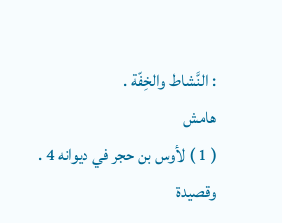: النَّشاط والخِفّة .
هامش
( 1 ) لأوس بن حجر في ديوانه 4 . وقصيدة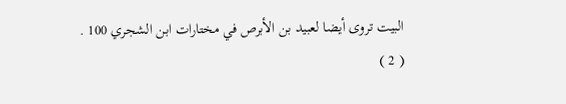البيت تروى أيضا لعبيد بن الأبرص في مختارات ابن الشجري 100 .
( 2 )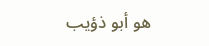هو أبو ذؤيب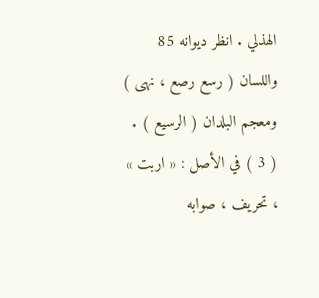الهذلي . انظر ديوانه 85 واللسان ( رسع رصع ، نهى ) ومعجم البلدان ( الرسيع ) .
( 3 ) في الأصل : « اربت » ، تحريف ، صوابه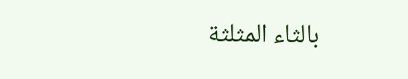بالثاء المثلثة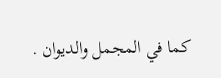كما في المجمل والديوان .